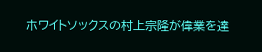ホワイトソックスの村上宗隆が偉業を達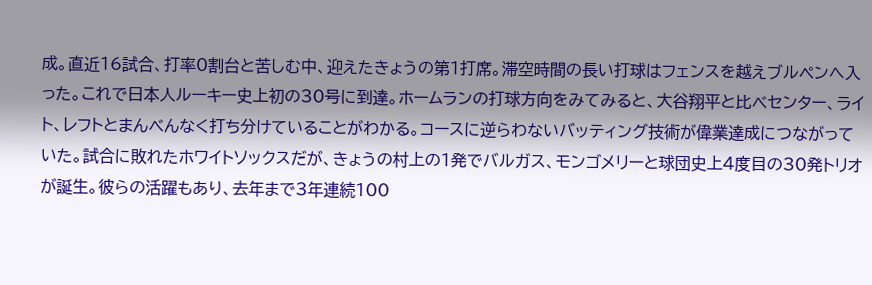成。直近16試合、打率0割台と苦しむ中、迎えたきょうの第1打席。滞空時間の長い打球はフェンスを越えブルペンへ入った。これで日本人ルーキー史上初の30号に到達。ホームランの打球方向をみてみると、大谷翔平と比べセンター、ライト、レフトとまんべんなく打ち分けていることがわかる。コースに逆らわないバッティング技術が偉業達成につながっていた。試合に敗れたホワイトソックスだが、きょうの村上の1発でバルガス、モンゴメリーと球団史上4度目の30発トリオが誕生。彼らの活躍もあり、去年まで3年連続100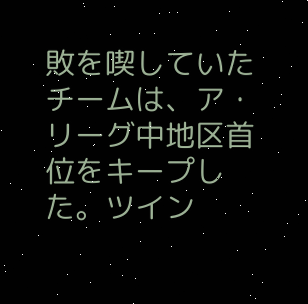敗を喫していたチームは、ア・リーグ中地区首位をキープした。ツイン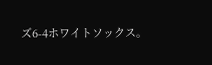ズ6-4ホワイトソックス。